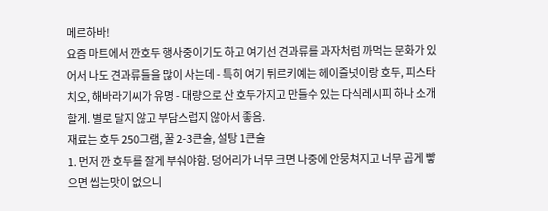메르하바!
요즘 마트에서 깐호두 행사중이기도 하고 여기선 견과류를 과자처럼 까먹는 문화가 있어서 나도 견과류들을 많이 사는데 - 특히 여기 튀르키예는 헤이즐넛이랑 호두, 피스타치오, 해바라기씨가 유명 - 대량으로 산 호두가지고 만들수 있는 다식레시피 하나 소개할게. 별로 달지 않고 부담스럽지 않아서 좋음.
재료는 호두 250그램, 꿀 2-3큰술, 설탕 1큰술
1. 먼저 깐 호두를 잘게 부숴야함. 덩어리가 너무 크면 나중에 안뭉쳐지고 너무 곱게 빻으면 씹는맛이 없으니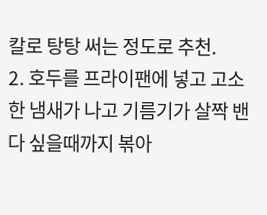칼로 탕탕 써는 정도로 추천.
2. 호두를 프라이팬에 넣고 고소한 냄새가 나고 기름기가 살짝 밴다 싶을때까지 볶아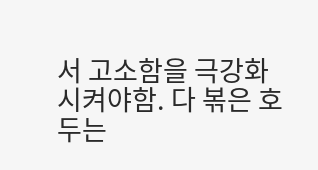서 고소함을 극강화시켜야함. 다 볶은 호두는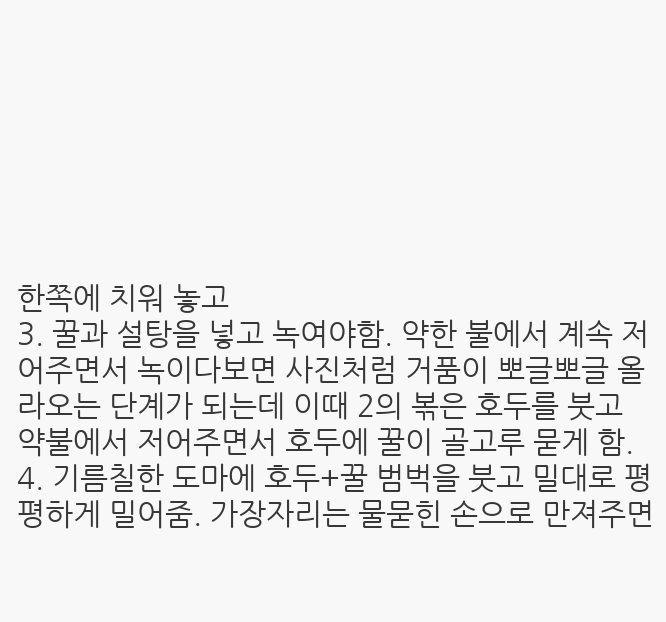한쪽에 치워 놓고
3. 꿀과 설탕을 넣고 녹여야함. 약한 불에서 계속 저어주면서 녹이다보면 사진처럼 거품이 뽀글뽀글 올라오는 단계가 되는데 이때 2의 볶은 호두를 붓고 약불에서 저어주면서 호두에 꿀이 골고루 묻게 함.
4. 기름칠한 도마에 호두+꿀 범벅을 붓고 밀대로 평평하게 밀어줌. 가장자리는 물묻힌 손으로 만져주면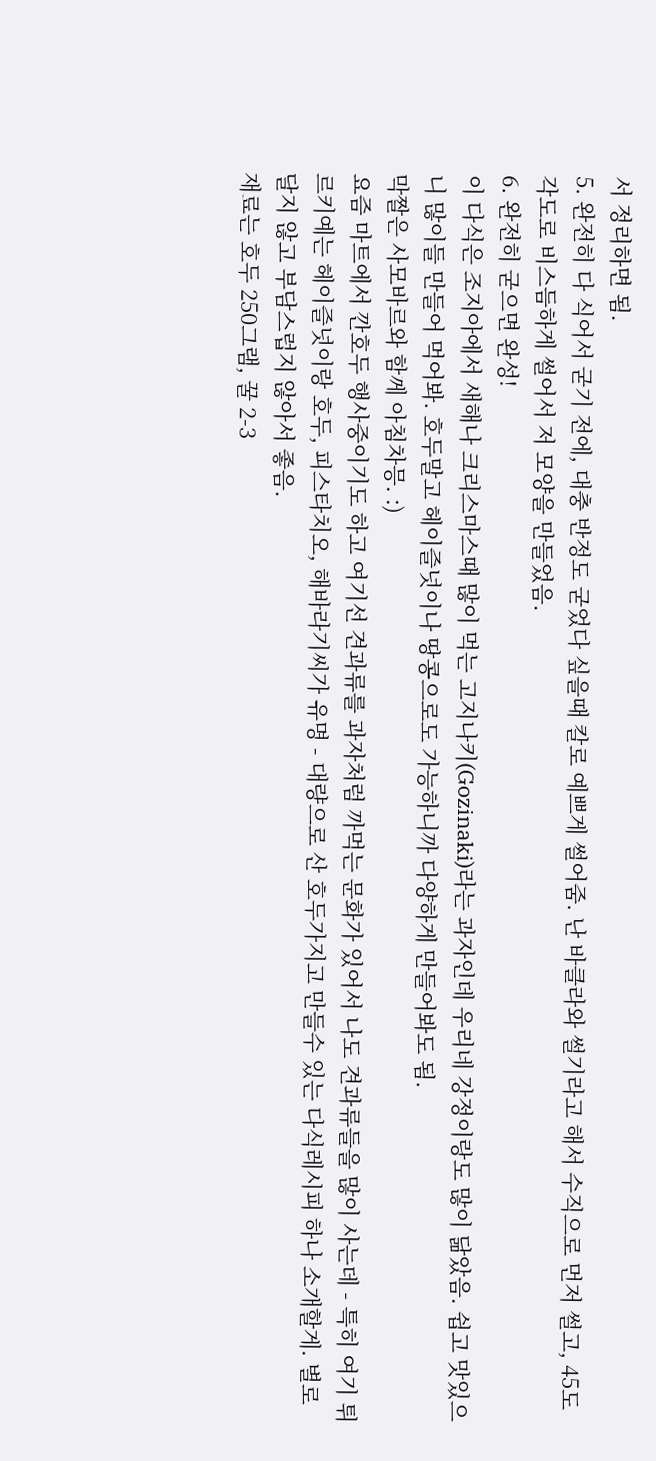서 정리하면 됨.
5. 완전히 다 식어서 굳기 전에, 대충 반정도 굳었다 싶을때 칼로 예쁘게 썰어줌. 난 바클라와 썰기라고 해서 수직으로 먼저 썰고, 45도 각도로 비스듬하게 썰어서 저 모양을 만들었음.
6. 완전히 굳으면 완성!
이 다식은 조지아에서 새해나 크리스마스때 많이 먹는 고지나키(Gozinaki)라는 과자인데 우리네 강정이랑도 많이 닮았음. 쉽고 맛있으니 많이들 만들어 먹어봐. 호두말고 헤이즐넛이나 땅콩으로도 가능하니까 다양하게 만들어봐도 됨.
막짤은 사모바르와 함께 아침차믕. :)
요즘 마트에서 깐호두 행사중이기도 하고 여기선 견과류를 과자처럼 까먹는 문화가 있어서 나도 견과류들을 많이 사는데 - 특히 여기 튀르키예는 헤이즐넛이랑 호두, 피스타치오, 해바라기씨가 유명 - 대량으로 산 호두가지고 만들수 있는 다식레시피 하나 소개할게. 별로 달지 않고 부담스럽지 않아서 좋음.
재료는 호두 250그램, 꿀 2-3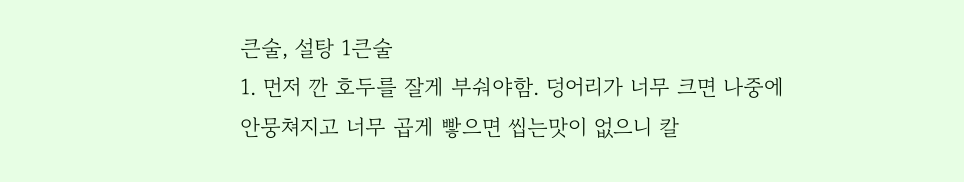큰술, 설탕 1큰술
1. 먼저 깐 호두를 잘게 부숴야함. 덩어리가 너무 크면 나중에 안뭉쳐지고 너무 곱게 빻으면 씹는맛이 없으니 칼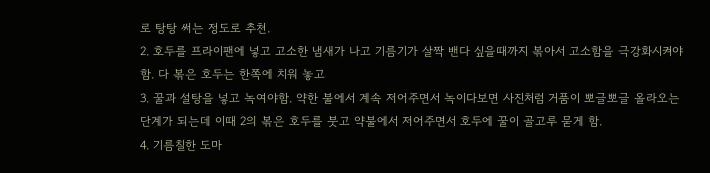로 탕탕 써는 정도로 추천.
2. 호두를 프라이팬에 넣고 고소한 냄새가 나고 기름기가 살짝 밴다 싶을때까지 볶아서 고소함을 극강화시켜야함. 다 볶은 호두는 한쪽에 치워 놓고
3. 꿀과 설탕을 넣고 녹여야함. 약한 불에서 계속 저어주면서 녹이다보면 사진처럼 거품이 뽀글뽀글 올라오는 단계가 되는데 이때 2의 볶은 호두를 붓고 약불에서 저어주면서 호두에 꿀이 골고루 묻게 함.
4. 기름칠한 도마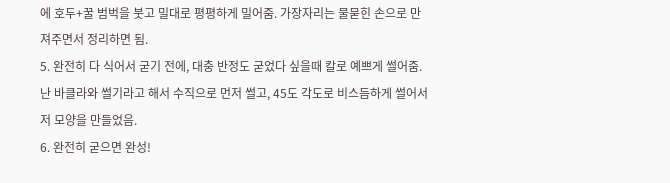에 호두+꿀 범벅을 붓고 밀대로 평평하게 밀어줌. 가장자리는 물묻힌 손으로 만져주면서 정리하면 됨.
5. 완전히 다 식어서 굳기 전에, 대충 반정도 굳었다 싶을때 칼로 예쁘게 썰어줌. 난 바클라와 썰기라고 해서 수직으로 먼저 썰고, 45도 각도로 비스듬하게 썰어서 저 모양을 만들었음.
6. 완전히 굳으면 완성!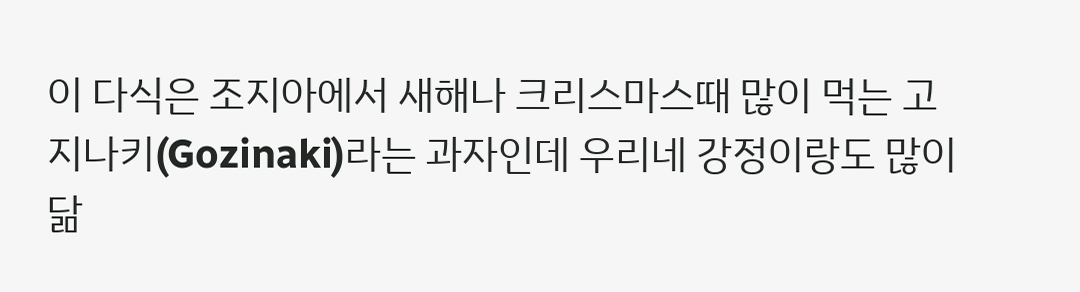이 다식은 조지아에서 새해나 크리스마스때 많이 먹는 고지나키(Gozinaki)라는 과자인데 우리네 강정이랑도 많이 닮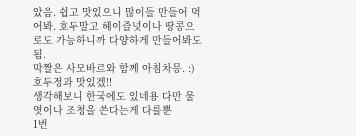았음. 쉽고 맛있으니 많이들 만들어 먹어봐. 호두말고 헤이즐넛이나 땅콩으로도 가능하니까 다양하게 만들어봐도 됨.
막짤은 사모바르와 함께 아침차믕. :)
호두정과 맛있겠!!
생각해보니 한국에도 있네용 다만 물엿이나 조청을 쓴다는게 다를뿐
1번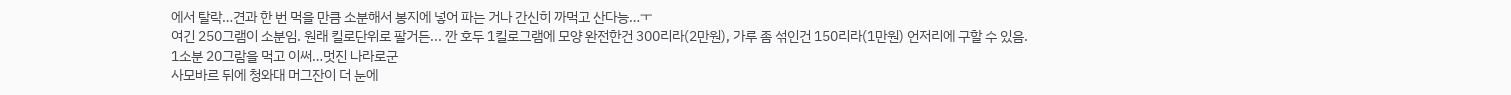에서 탈락…견과 한 번 먹을 만큼 소분해서 봉지에 넣어 파는 거나 간신히 까먹고 산다능…ㅜ
여긴 250그램이 소분임. 원래 킬로단위로 팔거든... 깐 호두 1킬로그램에 모양 완전한건 300리라(2만원), 가루 좀 섞인건 150리라(1만원) 언저리에 구할 수 있음.
1소분 20그람을 먹고 이써…멋진 나라로군
사모바르 뒤에 청와대 머그잔이 더 눈에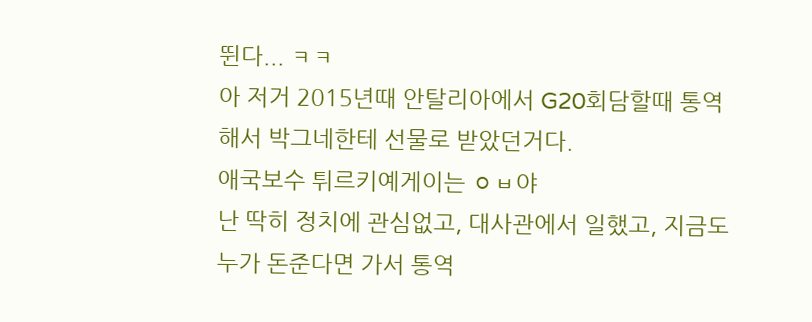뛴다... ㅋㅋ
아 저거 2015년때 안탈리아에서 G20회담할때 통역해서 박그네한테 선물로 받았던거다.
애국보수 튀르키예게이는 ㅇㅂ야
난 딱히 정치에 관심없고, 대사관에서 일했고, 지금도 누가 돈준다면 가서 통역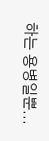하는 용병일뿐...